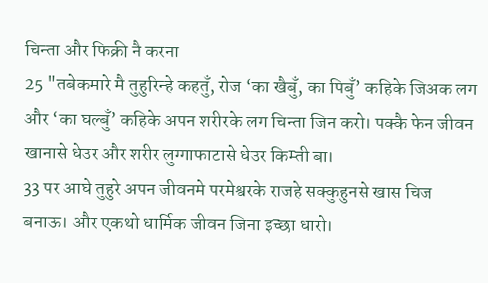चिन्ता और फिक्री नै करना
25 "तबेकमारे मै तुहुरिन्हे कहतुँ, रोज ‘का खैबुँ, का पिबुँ’ कहिके जिअक लग और ‘का घल्बुँ’ कहिके अपन शरीरके लग चिन्ता जिन करो। पक्कै फेन जीवन खानासे धेउर और शरीर लुग्गाफाटासे धेउर किम्ती बा।
33 पर आघे तुहुरे अपन जीवनमे परमेश्वरके राजहे सक्कुहुनसे खास चिज बनाऊ। और एकथो धार्मिक जीवन जिना इच्छा धारो।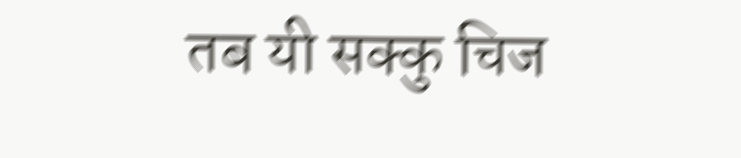तब यी सक्कु चिज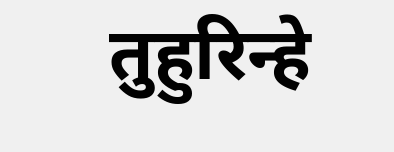तुहुरिन्हे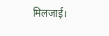मिलजाई।